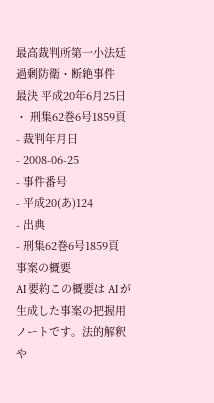最高裁判所第一小法廷
過剰防衛・断絶事件
最決 平成20年6月25日 ・ 刑集62巻6号1859頁
- 裁判年月日
- 2008-06-25
- 事件番号
- 平成20(あ)124
- 出典
- 刑集62巻6号1859頁
事案の概要
AI 要約この概要は AI が生成した事案の把握用ノートです。法的解釈や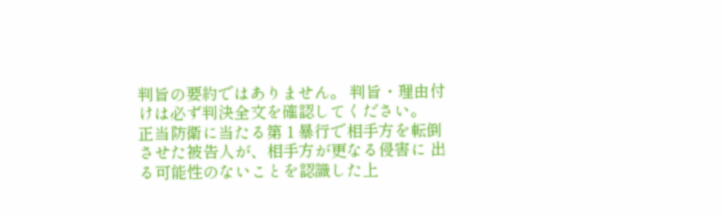判旨の要約ではありません。 判旨・理由付けは必ず判決全文を確認してください。
正当防衛に当たる第 1 暴行で相手方を転倒させた被告人が、相手方が更なる侵害に 出る可能性のないことを認識した上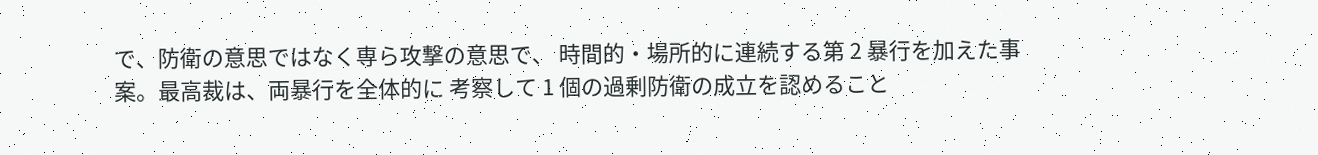で、防衛の意思ではなく専ら攻撃の意思で、 時間的・場所的に連続する第 2 暴行を加えた事案。最高裁は、両暴行を全体的に 考察して 1 個の過剰防衛の成立を認めること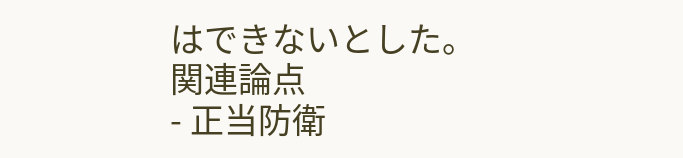はできないとした。
関連論点
- 正当防衛